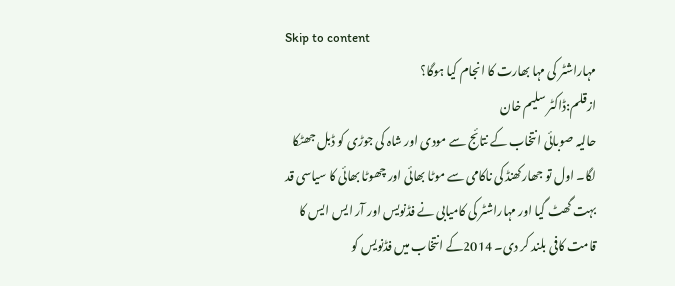Skip to content
مہاراشٹر کی مہا بھارت کا انجام کیا ہوگا؟
ازقلم:ڈاکٹر سلیم خان
حالیہ صوبائی انتخاب کے نتائج سے مودی اور شاہ کی جوڑی کو ڈبل جھٹکا لگا۔ اول تو جھارکھنڈ کی ناکامی سے موٹا بھائی اور چھوٹا بھائی کا سیاسی قد بہت گھٹ گیا اور مہاراشٹر کی کامیابی نے فڈنویس اور آر ایس ایس کا قامت کافی بلند کر دی۔ 2014کے انتخاب میں فڈنویس کو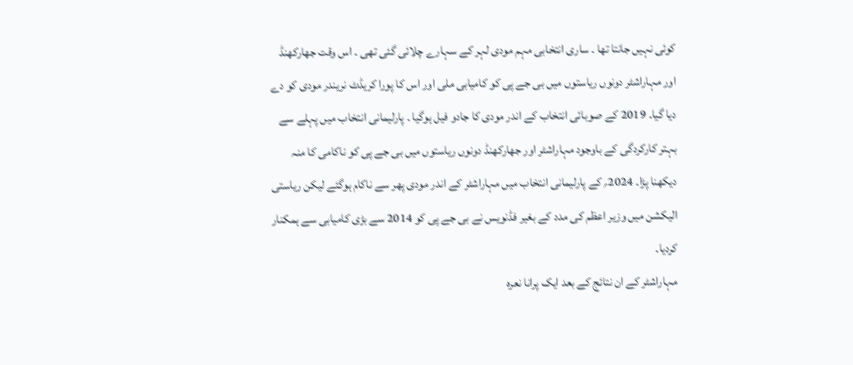کوئی نہیں جانتا تھا ۔ ساری انتخابی مہم مودی لہر کے سہارے چلائی گئی تھی ۔ اس وقت جھارکھنڈ اور مہاراشٹر دونوں ریاستوں میں بی جے پی کو کامیابی ملی اور اس کا پورا کریڈٹ نریندر مودی کو دے دیا گیا۔ 2019 کے صوبائی انتخاب کے اندر مودی کا جادو فیل ہوگیا ۔ پارلیمانی انتخاب میں پہلے سے بہتر کارکردگی کے باوجود مہاراشٹر اور جھارکھنڈ دونوں ریاستوں میں بی جے پی کو ناکامی کا منہ دیکھنا پڑا۔ 2024؍ کے پارلیمانی انتخاب میں مہاراشٹر کے اندر مودی پھر سے ناکام ہوگئے لیکن ریاستی الیکشن میں وزیر اعظم کی مدد کے بغیر فڈنویس نے بی جے پی کو 2014 سے بڑی کامیابی سے ہمکنار کردیا۔
مہاراشٹر کے ان نتائج کے بعد ایک پرانا نعرہ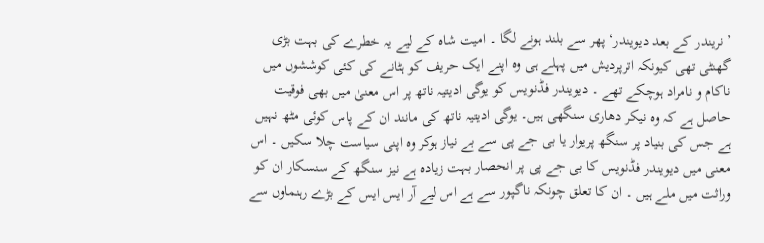’نریندر کے بعد دیویندر‘ پھر سے بلند ہونے لگا ۔ امیت شاہ کے لیے یہ خطرے کی بہت بڑی گھنٹی تھی کیونکہ اترپردیش میں پہلے ہی وہ اپنے ایک حریف کو ہٹانے کی کئی کوششوں میں ناکام و نامراد ہوچکے تھے ۔ دیویندر فڈنویس کو یوگی ادیتیہ ناتھ پر اس معنیٰ میں بھی فوقیت حاصل ہے کہ وہ نیکر دھاری سنگھی ہیں۔ یوگی ادیتیہ ناتھ کی مانند ان کے پاس کوئی مٹھ نہیں ہے جس کی بنیاد پر سنگھ پریوار یا بی جے پی سے بے نیاز ہوکر وہ اپنی سیاست چلا سکیں ۔ اس معنی میں دیویندر فڈنویس کا بی جے پی پر انحصار بہت زیادہ ہے نیز سنگھ کے سنسکار ان کو وراثت میں ملے ہیں ۔ ان کا تعلق چونکہ ناگپور سے ہے اس لیے آر ایس ایس کے بڑے رہنماوں سے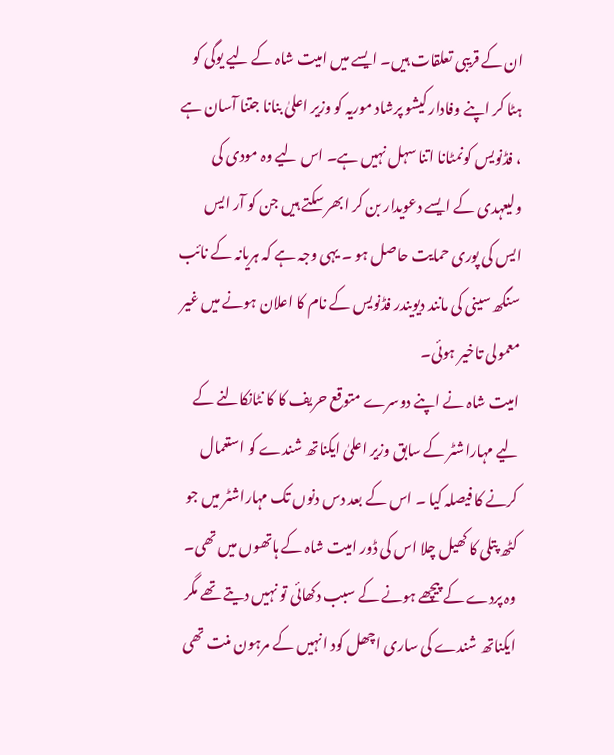ان کے قریبی تعلقات ہیں۔ ایسے میں امیت شاہ کے لیے یوگی کو ہٹا کر اپنے وفادار کیشو پرشاد موریہ کو وزیر اعلیٰ بنانا جتنا آسان ہے ، فڈنویس کونمٹانا اتنا سہل نہیں ہے۔ اس لیے وہ مودی کی ولیعہدی کے ایسے دعویدار بن کر ابھر سکتے ہیں جن کو آر ایس ایس کی پوری حمایت حاصل ہو ۔ یہی وجہ ہے کہ ہریانہ کے نائب سنگھ سینی کی مانند دیویندر فڈنویس کے نام کا اعلان ہونے میں غیر معمولی تاخیر ہوئی۔
امیت شاہ نے اپنے دوسرے متوقع حریف کا کا نٹانکالنے کے لیے مہاراشٹر کے سابق وزیر اعلیٰ ایکناتھ شندے کو استعمال کرنے کا فیصلہ کیا ۔ اس کے بعد دس دنوں تک مہاراشٹر میں جو کٹھ پتلی کا کھیل چلا اس کی ڈور امیت شاہ کے ہاتھوں میں تھی۔ وہ پردے کے پیچھے ہونے کے سبب دکھائی تو نہیں دیتے تھے مگر ایکناتھ شندے کی ساری اچھل کود انہیں کے مرہون منت تھی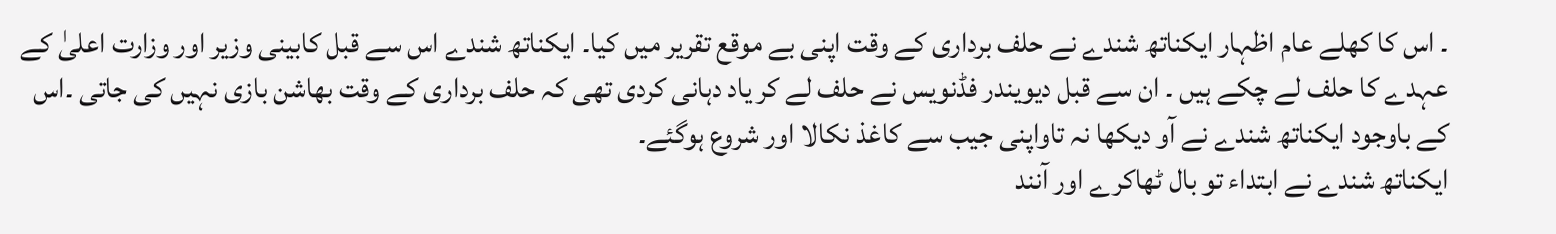۔ اس کا کھلے عام اظہار ایکناتھ شندے نے حلف برداری کے وقت اپنی بے موقع تقریر میں کیا۔ ایکناتھ شندے اس سے قبل کابینی وزیر اور وزارت اعلیٰ کے عہدے کا حلف لے چکے ہیں ۔ ان سے قبل دیویندر فڈنویس نے حلف لے کر یاد دہانی کردی تھی کہ حلف برداری کے وقت بھاشن بازی نہیں کی جاتی ۔اس کے باوجود ایکناتھ شندے نے آو دیکھا نہ تاواپنی جیب سے کاغذ نکالا اور شروع ہوگئے۔
ایکناتھ شندے نے ابتداء تو بال ٹھاکرے اور آنند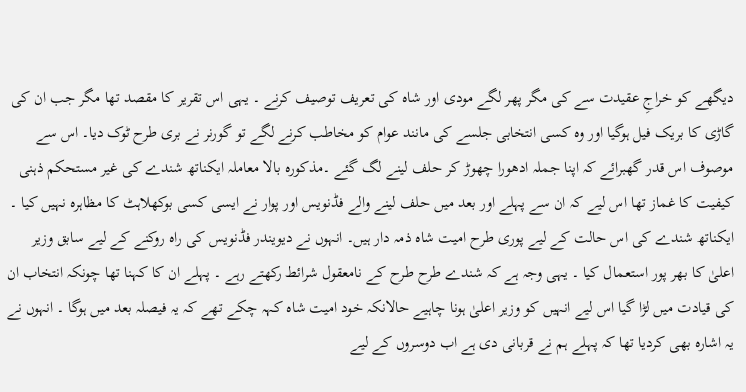دیگھے کو خراجِ عقیدت سے کی مگر پھر لگے مودی اور شاہ کی تعریف توصیف کرنے ۔ یہی اس تقریر کا مقصد تھا مگر جب ان کی گاڑی کا بریک فیل ہوگیا اور وہ کسی انتخابی جلسے کی مانند عوام کو مخاطب کرنے لگے تو گورنر نے بری طرح ٹوک دیا۔ اس سے موصوف اس قدر گھبرائے کہ اپنا جملہ ادھورا چھوڑ کر حلف لینے لگ گئے ۔مذکورہ بالا معاملہ ایکناتھ شندے کی غیر مستحکم ذہنی کیفیت کا غماز تھا اس لیے کہ ان سے پہلے اور بعد میں حلف لینے والے فڈنویس اور پوار نے ایسی کسی بوکھلاہٹ کا مظاہرہ نہیں کیا ۔ ایکناتھ شندے کی اس حالت کے لیے پوری طرح امیت شاہ ذمہ دار ہیں۔ انہوں نے دیویندر فڈنویس کی راہ روکنے کے لیے سابق وزیر اعلیٰ کا بھر پور استعمال کیا ۔ یہی وجہ ہے کہ شندے طرح طرح کے نامعقول شرائط رکھتے رہے ۔ پہلے ان کا کہنا تھا چونکہ انتخاب ان کی قیادت میں لڑا گیا اس لیے انہیں کو وزیر اعلیٰ ہونا چاہیے حالانکہ خود امیت شاہ کہہ چکے تھے کہ یہ فیصلہ بعد میں ہوگا ۔ انہوں نے یہ اشارہ بھی کردیا تھا کہ پہلے ہم نے قربانی دی ہے اب دوسروں کے لیے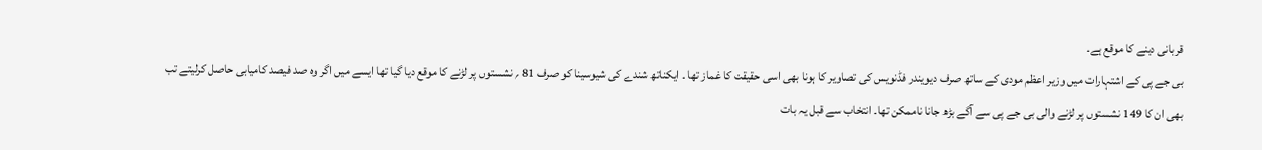قربانی دینے کا موقع ہے۔
بی جے پی کے اشتہارات میں وزیر اعظم مودی کے ساتھ صرف دیویندر فڈنویس کی تصاویر کا ہونا بھی اسی حقیقت کا غماز تھا ۔ ایکناتھ شندے کی شیوسینا کو صرف 81 ؍ نشستوں پر لڑنے کا موقع دیا گیا تھا ایسے میں اگر وہ صد فیصد کامیابی حاصل کرلیتے تب بھی ان کا 149 نشستوں پر لڑنے والی بی جے پی سے آگے بڑھ جانا ناممکن تھا۔ انتخاب سے قبل یہ بات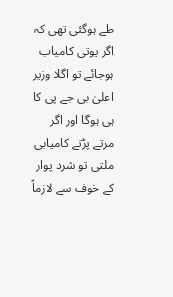طے ہوگئی تھی کہ اگر یوتی کامیاب ہوجائے تو اگلا وزیر اعلیٰ بی جے پی کا ہی ہوگا اور اگر مرتے پڑتے کامیابی ملتی تو شرد پوار کے خوف سے لازماً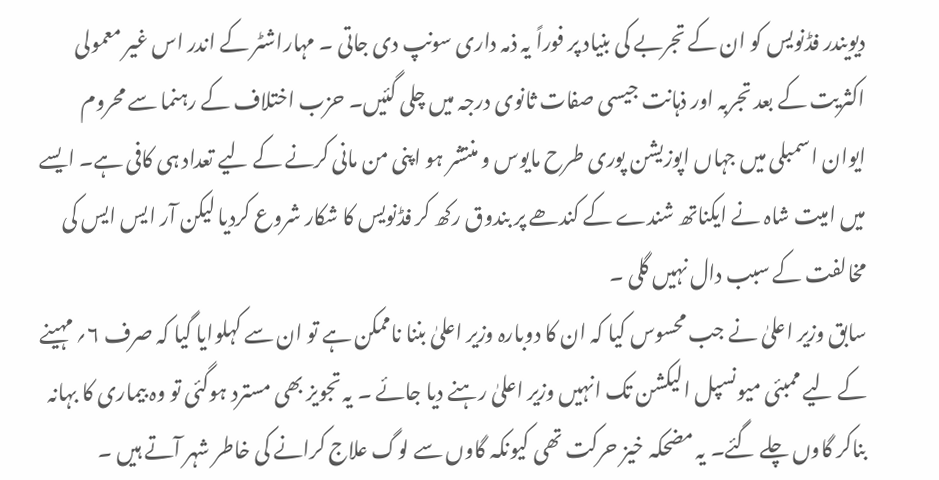دیویندر فڈنویس کو ان کے تجربے کی بنیاد پر فوراً یہ ذمہ داری سونپ دی جاتی ۔ مہاراشٹر کے اندر اس غیر معمولی اکثریت کے بعد تجربہ اور ذہانت جیسی صفات ثانوی درجہ میں چلی گئیں۔ حزب اختلاف کے رہنما سے محروم ایوان اسمبلی میں جہاں اپوزیشن پوری طرح مایوس و منتشر ہو اپنی من مانی کرنے کے لیے تعداد ہی کافی ہے۔ ایسے میں امیت شاہ نے ایکناتھ شندے کے کندھے پر بندوق رکھ کر فڈنویس کا شکار شروع کردیا لیکن آر ایس ایس کی مخالفت کے سبب دال نہیں گلی ۔
سابق وزیر اعلیٰ نے جب محسوس کیا کہ ان کا دوبارہ وزیر اعلیٰ بننا ناممکن ہے تو ان سے کہلوایا گیا کہ صرف ۶؍ مہینے کے لیے ممبئی میونسپل الیکشن تک انہیں وزیر اعلیٰ رہنے دیا جائے ۔ یہ تجویز بھی مسترد ہوگئی تو وہ بیماری کا بہانہ بناکر گاوں چلے گئے۔ یہ مضحکہ خیز حرکت تھی کیونکہ گاوں سے لوگ علاج کرانے کی خاطر شہر آتے ہیں ۔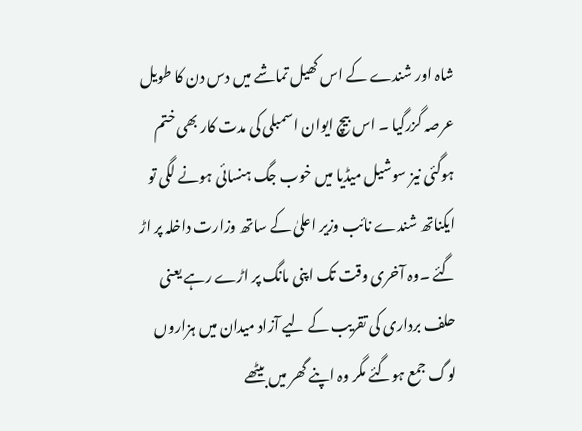شاہ اور شندے کے اس کھیل تماشے میں دس دن کا طویل عرصہ گزرگیا ۔ اس بیچ ایوان اسمبلی کی مدت کار بھی ختم ہوگئی نیز سوشیل میڈیا میں خوب جگ ہنسائی ہونے لگی تو ایکناتھ شندے نائب وزیر اعلیٰ کے ساتھ وزارت داخلہ پر اڑ گئے ۔وہ آخری وقت تک اپنی مانگ پر اڑے رہے یعنی حلف برداری کی تقریب کے لیے آزاد میدان میں ہزاروں لوگ جمع ہوگئے مگر وہ اپنے گھر میں بیٹھے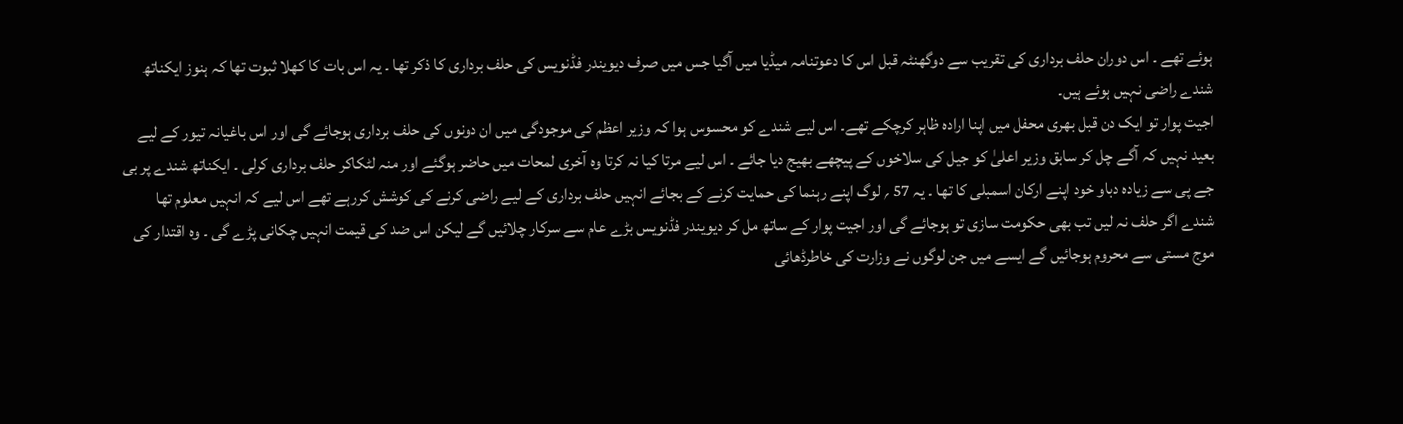ہوئے تھے ۔ اس دوران حلف برداری کی تقریب سے دوگھنٹہ قبل اس کا دعوتنامہ میڈیا میں آگیا جس میں صرف دیویندر فڈنویس کی حلف برداری کا ذکر تھا ۔ یہ اس بات کا کھلا ثبوت تھا کہ ہنوز ایکناتھ شندے راضی نہیں ہوئے ہیں۔
اجیت پوار تو ایک دن قبل بھری محفل میں اپنا ارادہ ظاہر کرچکے تھے۔ اس لیے شندے کو محسوس ہوا کہ وزیر اعظم کی موجودگی میں ان دونوں کی حلف برداری ہوجائے گی اور اس باغیانہ تیور کے لیے بعید نہیں کہ آگے چل کر سابق وزیر اعلیٰ کو جیل کی سلاخوں کے پیچھے بھیج دیا جائے ۔ اس لیے مرتا کیا نہ کرتا وہ آخری لمحات میں حاضر ہوگئے اور منہ لٹکاکر حلف برداری کرلی ۔ ایکناتھ شندے پر بی جے پی سے زیادہ دباو خود اپنے ارکان اسمبلی کا تھا ۔ یہ 57 ؍ لوگ اپنے رہنما کی حمایت کرنے کے بجائے انہیں حلف برداری کے لیے راضی کرنے کی کوشش کررہے تھے اس لیے کہ انہیں معلوم تھا شندے اگر حلف نہ لیں تب بھی حکومت سازی تو ہوجائے گی اور اجیت پوار کے ساتھ مل کر دیویندر فڈنویس بڑے عام سے سرکار چلائیں گے لیکن اس ضد کی قیمت انہیں چکانی پڑے گی ۔ وہ اقتدار کی موج مستی سے محروم ہوجائیں گے ایسے میں جن لوگوں نے وزارت کی خاطرڈھائی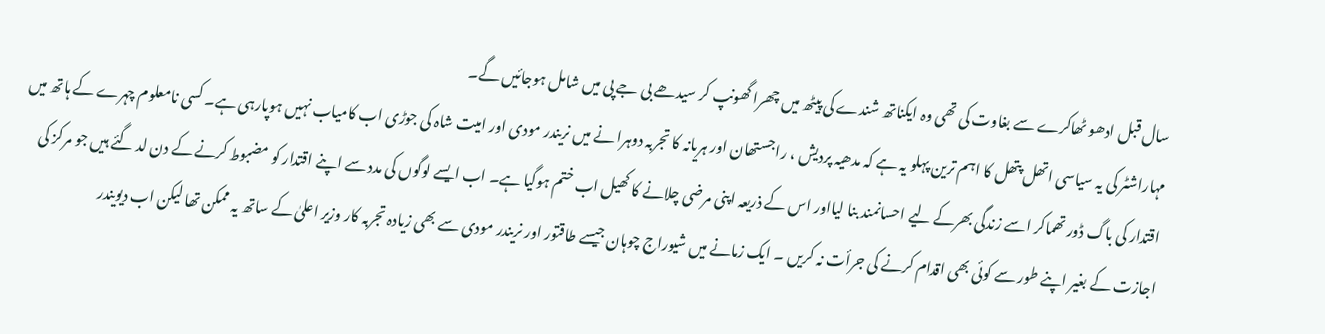سال قبل ادھو ٹھاکرے سے بغاوت کی تھی وہ ایکناتھ شندے کی پیٹھ میں چھرا گھونپ کر سیدھے بی جے پی میں شامل ہوجائیں گے۔
مہاراشٹر کی یہ سیاسی اتھل پتھل کا اہم ترین پہلو یہ ہے کہ مدھیہ پردیش ، راجستھان اور ہریانہ کا تجربہ دوہرا نے میں نریندر مودی اور امیت شاہ کی جوڑی اب کامیاب نہیں ہوپارہی ہے۔ کسی نامعلوم چہرے کے ہاتھ میں اقتدار کی باگ ڈور تھماکر اسے زندگی بھرکے لیے احسانمند بنا لیااور اس کے ذریعہ اپنی مرضی چلانے کا کھیل اب ختم ہوگیا ہے۔ اب ایسے لوگوں کی مدد سے اپنے اقتدار کو مضبوط کرنے کے دن لد گئے ہیں جو مرکز کی اجازت کے بغیر اپنے طور سے کوئی بھی اقدام کرنے کی جرأت نہ کریں ۔ ایک زمانے میں شیوراج چوہان جیسے طاقتور اور نریندر مودی سے بھی زیادہ تجربہ کار وزیر اعلیٰ کے ساتھ یہ ممکن تھا لیکن اب دیویندر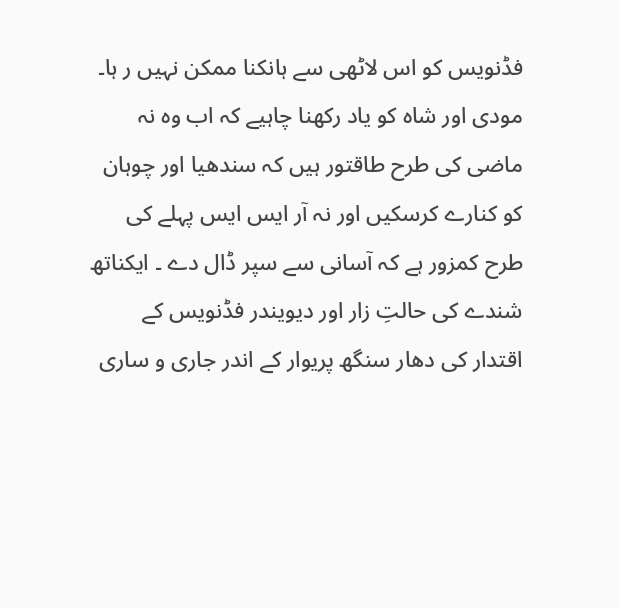فڈنویس کو اس لاٹھی سے ہانکنا ممکن نہیں ر ہا۔ مودی اور شاہ کو یاد رکھنا چاہیے کہ اب وہ نہ ماضی کی طرح طاقتور ہیں کہ سندھیا اور چوہان کو کنارے کرسکیں اور نہ آر ایس ایس پہلے کی طرح کمزور ہے کہ آسانی سے سپر ڈال دے ۔ ایکناتھ شندے کی حالتِ زار اور دیویندر فڈنویس کے اقتدار کی دھار سنگھ پریوار کے اندر جاری و ساری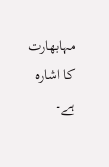مہابھارت کا اشارہ ہے۔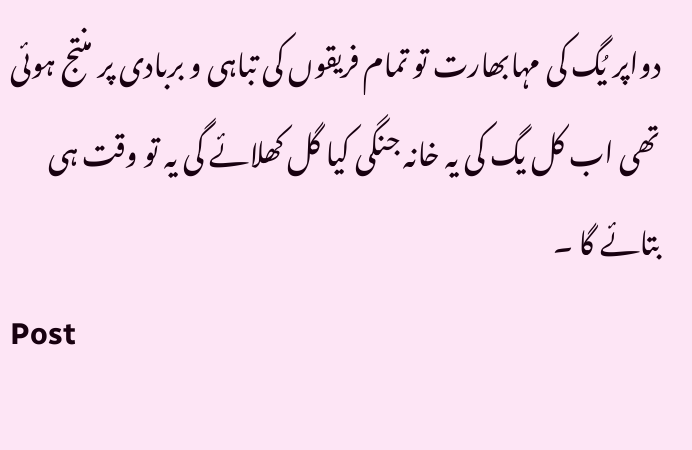دواپر یُگ کی مہابھارت تو تمام فریقوں کی تباہی و بربادی پر منتج ہوئی تھی اب کل یگ کی یہ خانہ جنگی کیا گل کھلائے گی یہ تو وقت ہی بتائے گا ۔
Post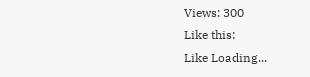Views: 300
Like this:
Like Loading...